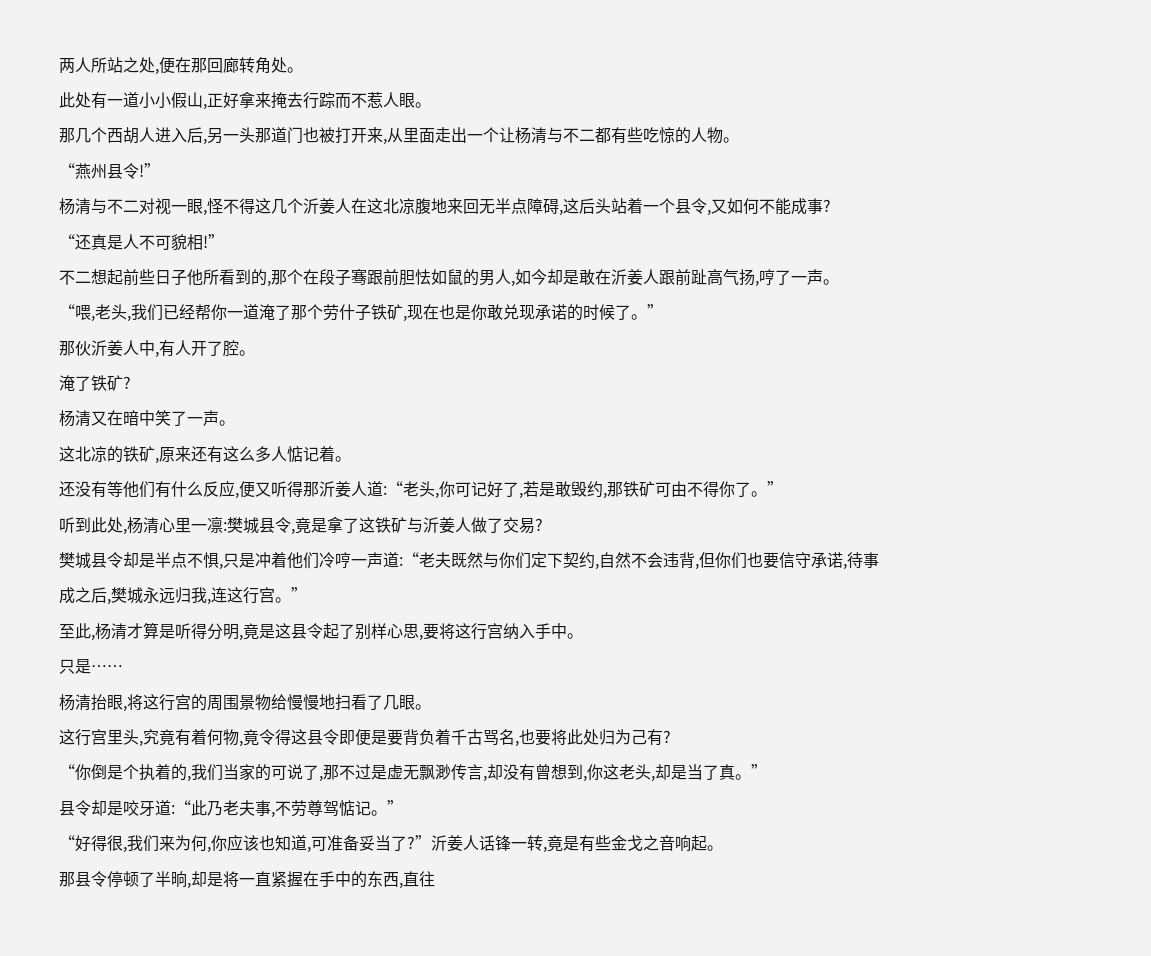两人所站之处,便在那回廊转角处。
此处有一道小小假山,正好拿来掩去行踪而不惹人眼。
那几个西胡人进入后,另一头那道门也被打开来,从里面走出一个让杨清与不二都有些吃惊的人物。
“燕州县令!”
杨清与不二对视一眼,怪不得这几个沂姜人在这北凉腹地来回无半点障碍,这后头站着一个县令,又如何不能成事?
“还真是人不可貌相!”
不二想起前些日子他所看到的,那个在段子骞跟前胆怯如鼠的男人,如今却是敢在沂姜人跟前趾高气扬,哼了一声。
“喂,老头,我们已经帮你一道淹了那个劳什子铁矿,现在也是你敢兑现承诺的时候了。”
那伙沂姜人中,有人开了腔。
淹了铁矿?
杨清又在暗中笑了一声。
这北凉的铁矿,原来还有这么多人惦记着。
还没有等他们有什么反应,便又听得那沂姜人道:“老头,你可记好了,若是敢毁约,那铁矿可由不得你了。”
听到此处,杨清心里一凛:樊城县令,竟是拿了这铁矿与沂姜人做了交易?
樊城县令却是半点不惧,只是冲着他们冷哼一声道:“老夫既然与你们定下契约,自然不会违背,但你们也要信守承诺,待事成之后,樊城永远归我,连这行宫。”
至此,杨清才算是听得分明,竟是这县令起了别样心思,要将这行宫纳入手中。
只是……
杨清抬眼,将这行宫的周围景物给慢慢地扫看了几眼。
这行宫里头,究竟有着何物,竟令得这县令即便是要背负着千古骂名,也要将此处归为己有?
“你倒是个执着的,我们当家的可说了,那不过是虚无飘渺传言,却没有曾想到,你这老头,却是当了真。”
县令却是咬牙道:“此乃老夫事,不劳尊驾惦记。”
“好得很,我们来为何,你应该也知道,可准备妥当了?”沂姜人话锋一转,竟是有些金戈之音响起。
那县令停顿了半晌,却是将一直紧握在手中的东西,直往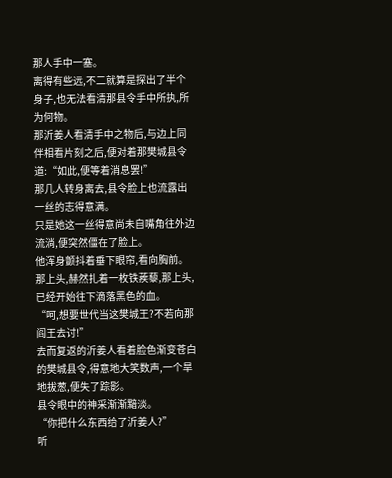那人手中一塞。
离得有些远,不二就算是探出了半个身子,也无法看清那县令手中所执,所为何物。
那沂姜人看清手中之物后,与边上同伴相看片刻之后,便对着那樊城县令道:“如此,便等着消息罢!”
那几人转身离去,县令脸上也流露出一丝的志得意满。
只是她这一丝得意尚未自嘴角往外边流淌,便突然僵在了脸上。
他浑身颤抖着垂下眼帘,看向胸前。
那上头,赫然扎着一枚铁蒺藜,那上头,已经开始往下滴落黑色的血。
“呵,想要世代当这樊城王?不若向那阎王去讨!”
去而复返的沂姜人看着脸色渐变苍白的樊城县令,得意地大笑数声,一个旱地拔葱,便失了踪影。
县令眼中的神采渐渐黯淡。
“你把什么东西给了沂姜人?”
听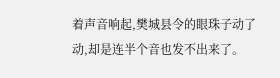着声音响起,樊城县令的眼珠子动了动,却是连半个音也发不出来了。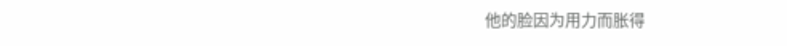他的脸因为用力而胀得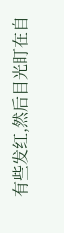有些发红,然后目光盯在自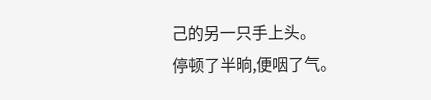己的另一只手上头。
停顿了半晌,便咽了气。